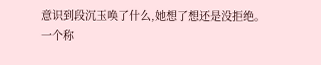意识到段沉玉唤了什么,她想了想还是没拒绝。
一个称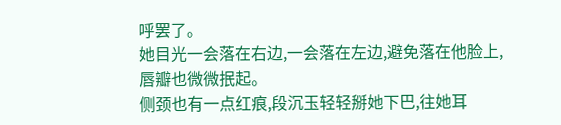呼罢了。
她目光一会落在右边,一会落在左边,避免落在他脸上,唇瓣也微微抿起。
侧颈也有一点红痕,段沉玉轻轻掰她下巴,往她耳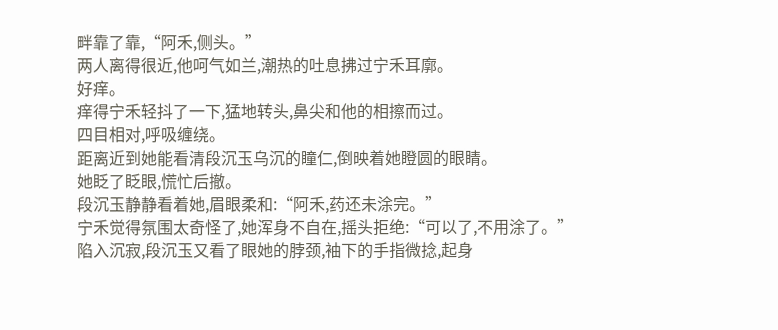畔靠了靠,“阿禾,侧头。”
两人离得很近,他呵气如兰,潮热的吐息拂过宁禾耳廓。
好痒。
痒得宁禾轻抖了一下,猛地转头,鼻尖和他的相擦而过。
四目相对,呼吸缠绕。
距离近到她能看清段沉玉乌沉的瞳仁,倒映着她瞪圆的眼睛。
她眨了眨眼,慌忙后撤。
段沉玉静静看着她,眉眼柔和:“阿禾,药还未涂完。”
宁禾觉得氛围太奇怪了,她浑身不自在,摇头拒绝:“可以了,不用涂了。”
陷入沉寂,段沉玉又看了眼她的脖颈,袖下的手指微捻,起身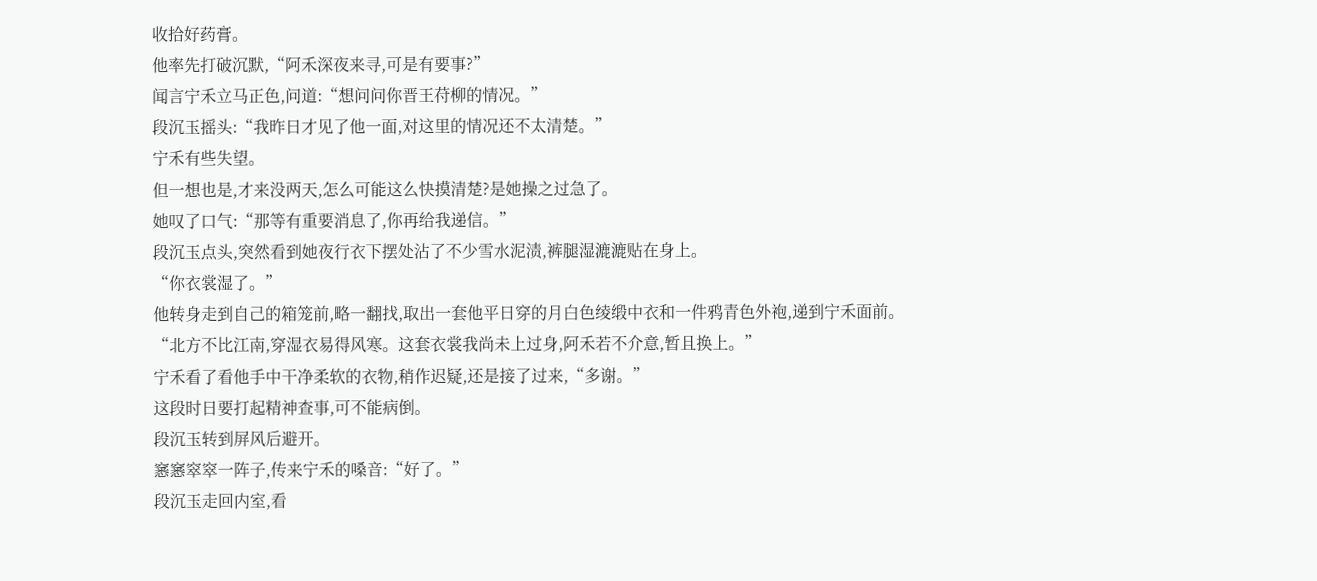收拾好药膏。
他率先打破沉默,“阿禾深夜来寻,可是有要事?”
闻言宁禾立马正色,问道:“想问问你晋王苻柳的情况。”
段沉玉摇头:“我昨日才见了他一面,对这里的情况还不太清楚。”
宁禾有些失望。
但一想也是,才来没两天,怎么可能这么快摸清楚?是她操之过急了。
她叹了口气:“那等有重要消息了,你再给我递信。”
段沉玉点头,突然看到她夜行衣下摆处沾了不少雪水泥渍,裤腿湿漉漉贴在身上。
“你衣裳湿了。”
他转身走到自己的箱笼前,略一翻找,取出一套他平日穿的月白色绫缎中衣和一件鸦青色外袍,递到宁禾面前。
“北方不比江南,穿湿衣易得风寒。这套衣裳我尚未上过身,阿禾若不介意,暂且换上。”
宁禾看了看他手中干净柔软的衣物,稍作迟疑,还是接了过来,“多谢。”
这段时日要打起精神查事,可不能病倒。
段沉玉转到屏风后避开。
窸窸窣窣一阵子,传来宁禾的嗓音:“好了。”
段沉玉走回内室,看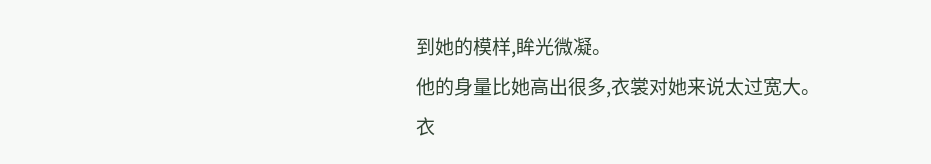到她的模样,眸光微凝。
他的身量比她高出很多,衣裳对她来说太过宽大。
衣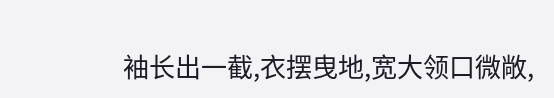袖长出一截,衣摆曳地,宽大领口微敞,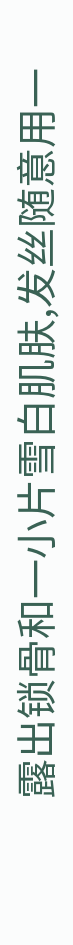露出锁骨和一小片雪白肌肤,发丝随意用一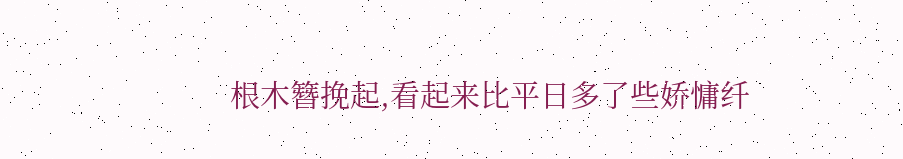根木簪挽起,看起来比平日多了些娇慵纤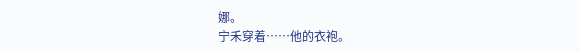娜。
宁禾穿着……他的衣袍。